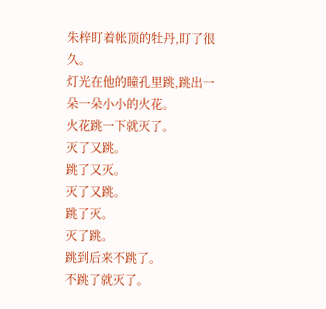朱梓盯着帐顶的牡丹,盯了很久。
灯光在他的瞳孔里跳,跳出一朵一朵小小的火花。
火花跳一下就灭了。
灭了又跳。
跳了又灭。
灭了又跳。
跳了灭。
灭了跳。
跳到后来不跳了。
不跳了就灭了。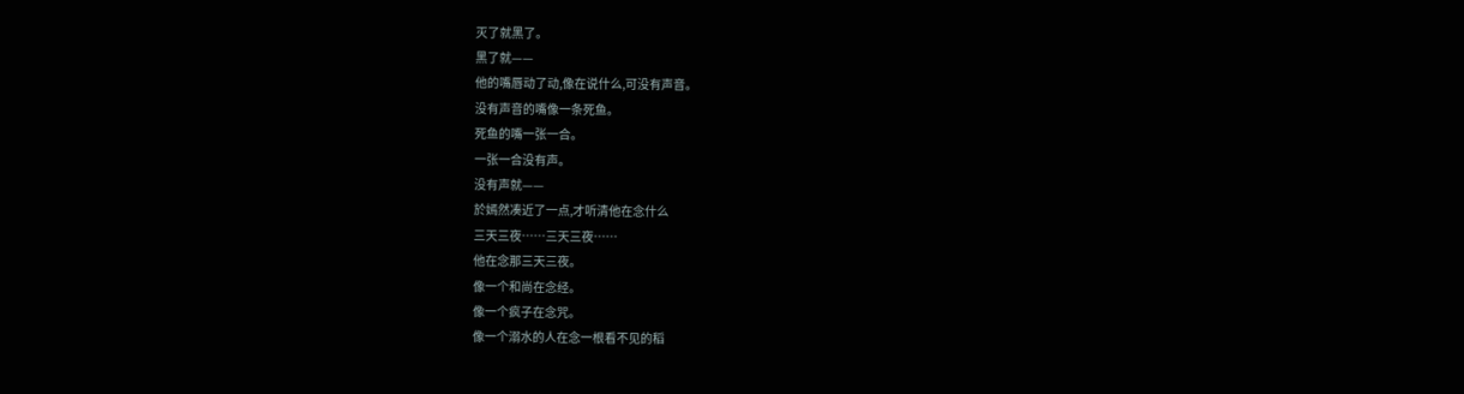灭了就黑了。
黑了就——
他的嘴唇动了动,像在说什么,可没有声音。
没有声音的嘴像一条死鱼。
死鱼的嘴一张一合。
一张一合没有声。
没有声就——
於嫣然凑近了一点,才听清他在念什么
三天三夜……三天三夜……
他在念那三天三夜。
像一个和尚在念经。
像一个疯子在念咒。
像一个溺水的人在念一根看不见的稻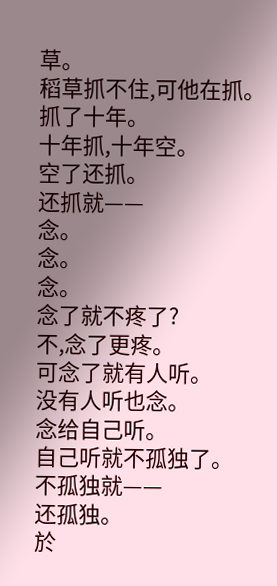草。
稻草抓不住,可他在抓。
抓了十年。
十年抓,十年空。
空了还抓。
还抓就——
念。
念。
念。
念了就不疼了?
不,念了更疼。
可念了就有人听。
没有人听也念。
念给自己听。
自己听就不孤独了。
不孤独就——
还孤独。
於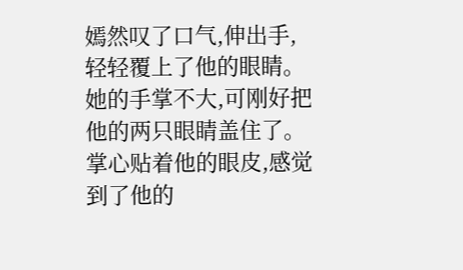嫣然叹了口气,伸出手,轻轻覆上了他的眼睛。
她的手掌不大,可刚好把他的两只眼睛盖住了。
掌心贴着他的眼皮,感觉到了他的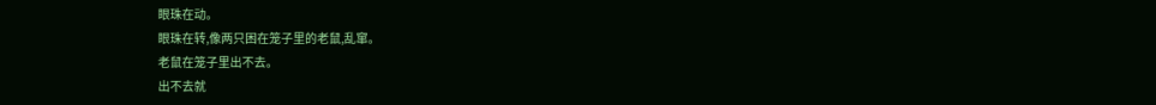眼珠在动。
眼珠在转,像两只困在笼子里的老鼠,乱窜。
老鼠在笼子里出不去。
出不去就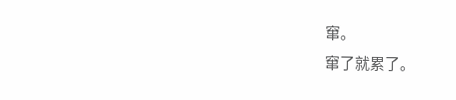窜。
窜了就累了。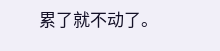累了就不动了。